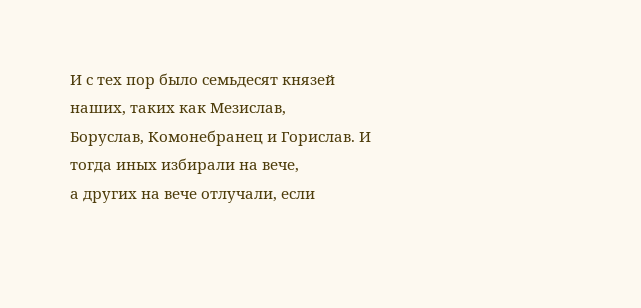И с тех пор было семьдесят князей наших, таких как Мезислав,
Боруслав, Комонебранец и Горислав. И тогда иных избирали на вече,
а других на вече отлучали, если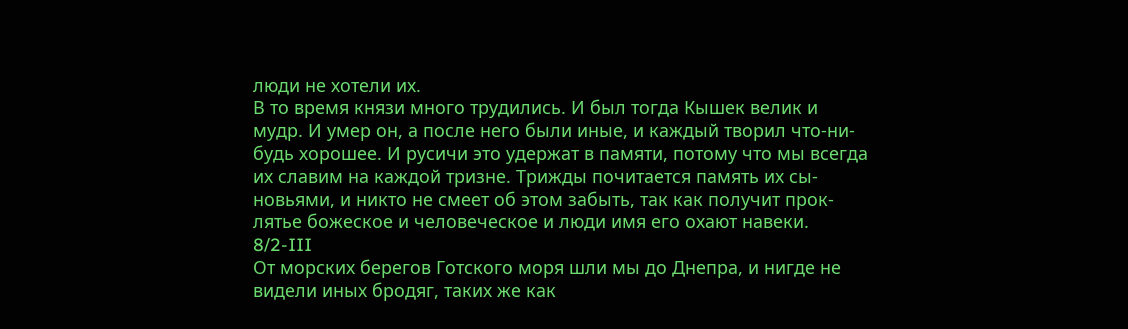люди не хотели их.
В то время князи много трудились. И был тогда Кышек велик и
мудр. И умер он, а после него были иные, и каждый творил что-ни-
будь хорошее. И русичи это удержат в памяти, потому что мы всегда
их славим на каждой тризне. Трижды почитается память их сы-
новьями, и никто не смеет об этом забыть, так как получит прок-
лятье божеское и человеческое и люди имя его охают навеки.
8/2-III
От морских берегов Готского моря шли мы до Днепра, и нигде не
видели иных бродяг, таких же как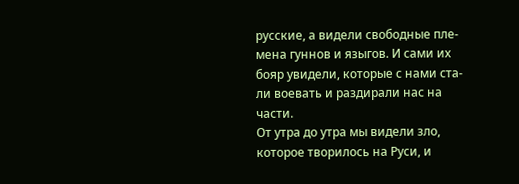русские, а видели свободные пле-
мена гуннов и языгов. И сами их бояр увидели, которые с нами ста-
ли воевать и раздирали нас на части.
От утра до утра мы видели зло, которое творилось на Руси, и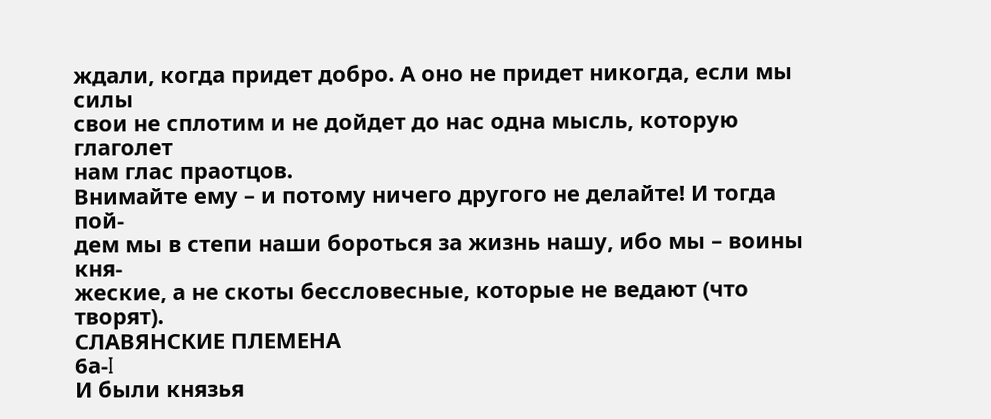ждали, когда придет добро. А оно не придет никогда, если мы силы
свои не сплотим и не дойдет до нас одна мысль, которую глаголет
нам глас праотцов.
Внимайте ему – и потому ничего другого не делайте! И тогда пой-
дем мы в степи наши бороться за жизнь нашу, ибо мы – воины кня-
жеские, а не скоты бессловесные, которые не ведают (что творят).
СЛАВЯНСКИЕ ПЛЕМЕНА
6а-I
И были князья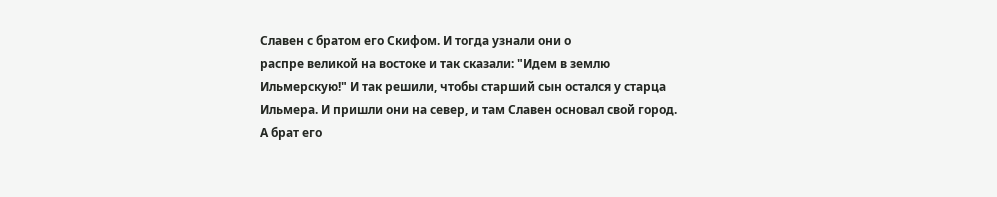Славен с братом его Скифом. И тогда узнали они о
распре великой на востоке и так сказали: "Идем в землю
Ильмерскую!" И так решили, чтобы старший сын остался у старца
Ильмера. И пришли они на север, и там Славен основал свой город.
А брат его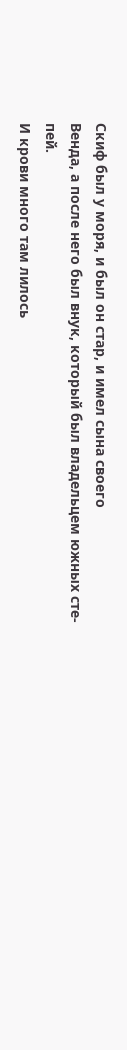Скиф был у моря, и был он стар, и имел сына своего
Венда, а после него был внук, который был владельцем южных сте-
пей.
И крови много там лилось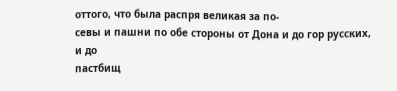оттого, что была распря великая за по-
севы и пашни по обе стороны от Дона и до гор русских, и до
пастбищ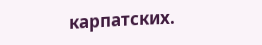карпатских.